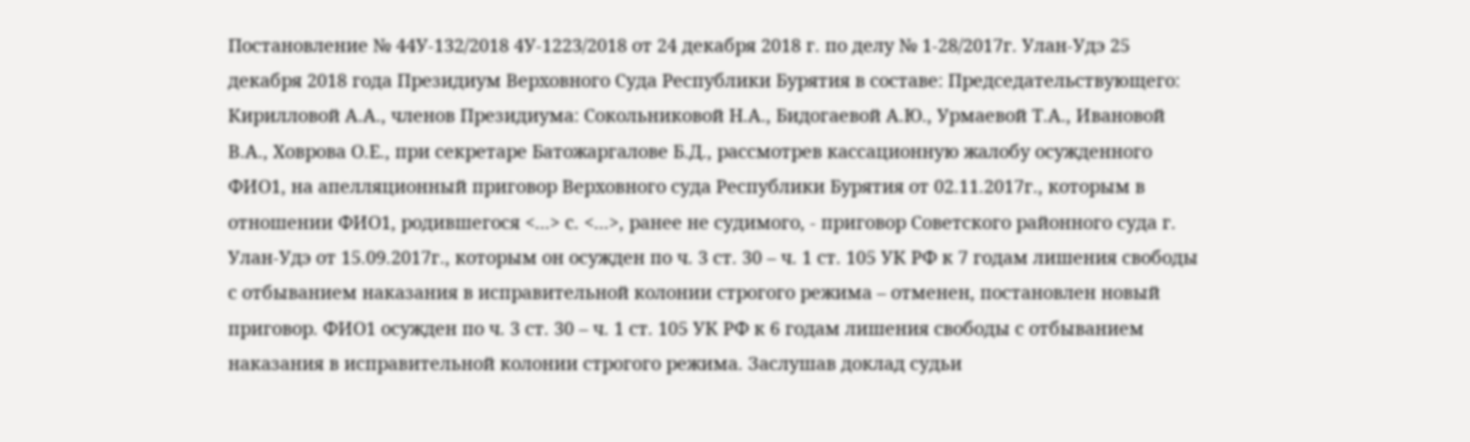Постановление № 44У-132/2018 4У-1223/2018 от 24 декабря 2018 г. по делу № 1-28/2017г. Улан-Удэ 25 декабря 2018 года Президиум Верховного Суда Республики Бурятия в составе: Председательствующего: Кирилловой А.А., членов Президиума: Сокольниковой Н.А., Бидогаевой А.Ю., Урмаевой Т.А., Ивановой В.А., Ховрова О.Е., при секретаре Батожаргалове Б.Д., рассмотрев кассационную жалобу осужденного ФИО1, на апелляционный приговор Верховного суда Республики Бурятия от 02.11.2017г., которым в отношении ФИО1, родившегося <...> с. <...>, ранее не судимого, - приговор Советского районного суда г. Улан-Удэ от 15.09.2017г., которым он осужден по ч. 3 ст. 30 – ч. 1 ст. 105 УК РФ к 7 годам лишения свободы с отбыванием наказания в исправительной колонии строгого режима – отменен, постановлен новый приговор. ФИО1 осужден по ч. 3 ст. 30 – ч. 1 ст. 105 УК РФ к 6 годам лишения свободы с отбыванием наказания в исправительной колонии строгого режима. Заслушав доклад судьи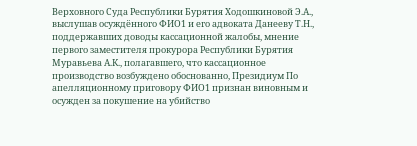Верховного Суда Республики Бурятия Ходошкиновой Э.А., выслушав осуждённого ФИО1 и его адвоката Данееву Т.Н., поддержавших доводы кассационной жалобы, мнение первого заместителя прокурора Республики Бурятия Муравьева А.К., полагавшего, что кассационное производство возбуждено обоснованно, Президиум По апелляционному приговору ФИО1 признан виновным и осужден за покушение на убийство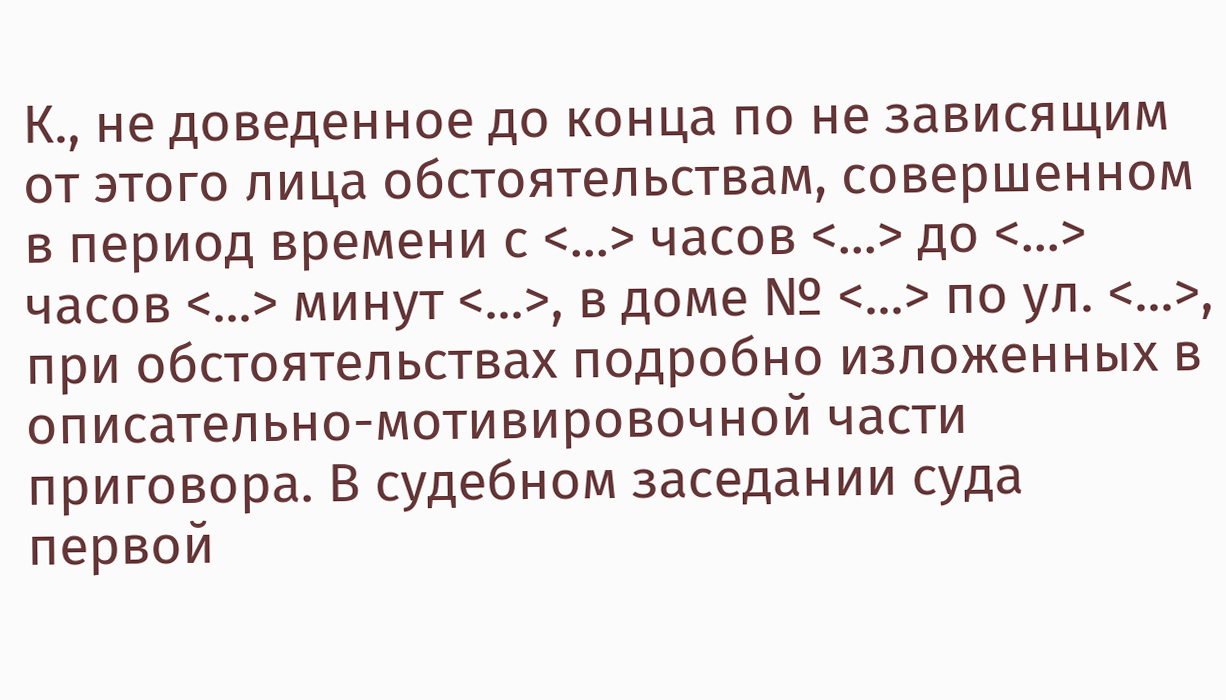К., не доведенное до конца по не зависящим от этого лица обстоятельствам, совершенном в период времени с <...> часов <...> до <...> часов <...> минут <...>, в доме № <...> по ул. <...>, при обстоятельствах подробно изложенных в описательно-мотивировочной части приговора. В судебном заседании суда первой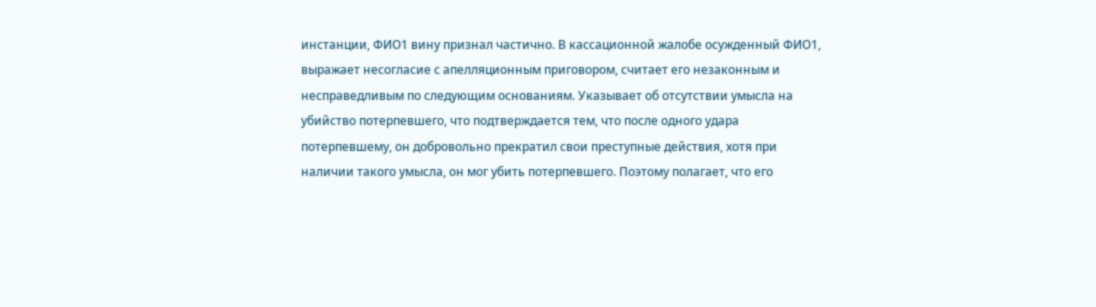инстанции, ФИО1 вину признал частично. В кассационной жалобе осужденный ФИО1, выражает несогласие с апелляционным приговором, считает его незаконным и несправедливым по следующим основаниям. Указывает об отсутствии умысла на убийство потерпевшего, что подтверждается тем, что после одного удара потерпевшему, он добровольно прекратил свои преступные действия, хотя при наличии такого умысла, он мог убить потерпевшего. Поэтому полагает, что его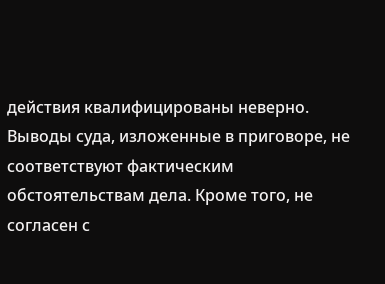действия квалифицированы неверно. Выводы суда, изложенные в приговоре, не соответствуют фактическим обстоятельствам дела. Кроме того, не согласен с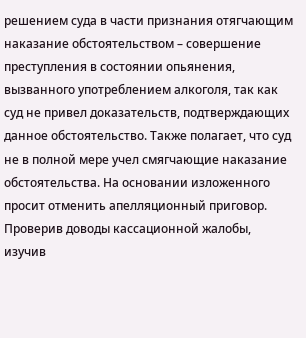решением суда в части признания отягчающим наказание обстоятельством – совершение преступления в состоянии опьянения, вызванного употреблением алкоголя, так как суд не привел доказательств, подтверждающих данное обстоятельство. Также полагает, что суд не в полной мере учел смягчающие наказание обстоятельства. На основании изложенного просит отменить апелляционный приговор. Проверив доводы кассационной жалобы, изучив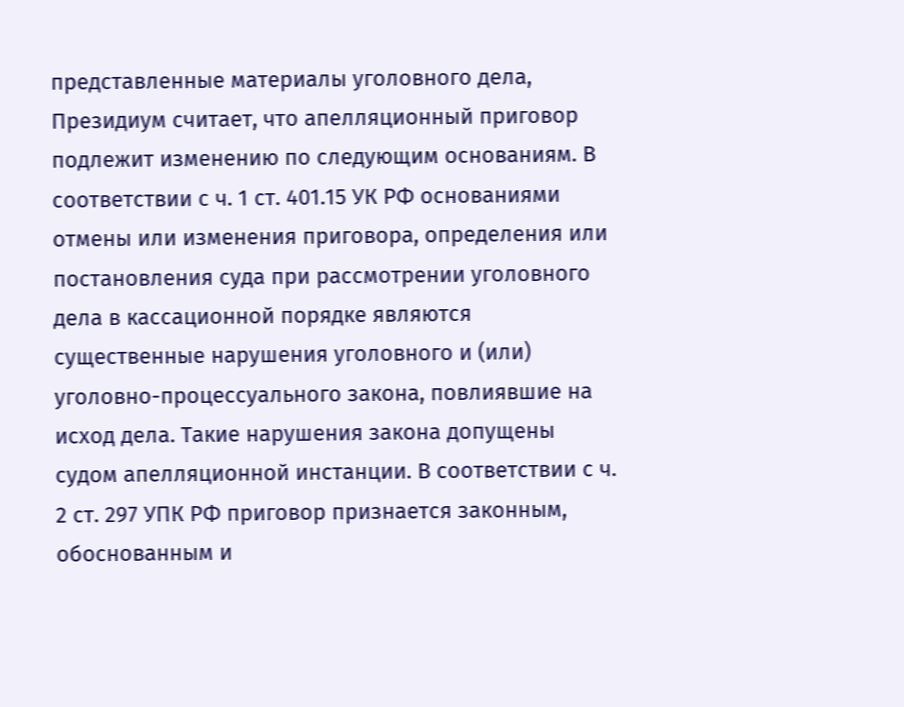представленные материалы уголовного дела, Президиум считает, что апелляционный приговор подлежит изменению по следующим основаниям. В соответствии с ч. 1 ст. 401.15 УК РФ основаниями отмены или изменения приговора, определения или постановления суда при рассмотрении уголовного дела в кассационной порядке являются существенные нарушения уголовного и (или) уголовно-процессуального закона, повлиявшие на исход дела. Такие нарушения закона допущены судом апелляционной инстанции. В соответствии с ч. 2 ст. 297 УПК РФ приговор признается законным, обоснованным и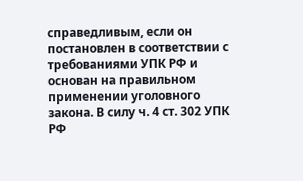справедливым, если он постановлен в соответствии с требованиями УПК РФ и основан на правильном применении уголовного закона. В силу ч. 4 ст. 302 УПК РФ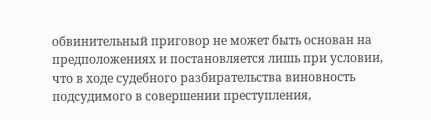обвинительный приговор не может быть основан на предположениях и постановляется лишь при условии, что в ходе судебного разбирательства виновность подсудимого в совершении преступления,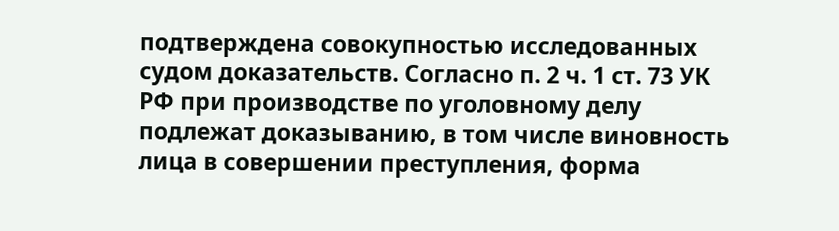подтверждена совокупностью исследованных судом доказательств. Согласно п. 2 ч. 1 ст. 73 УК РФ при производстве по уголовному делу подлежат доказыванию, в том числе виновность лица в совершении преступления, форма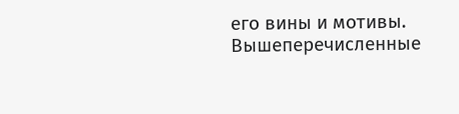его вины и мотивы. Вышеперечисленные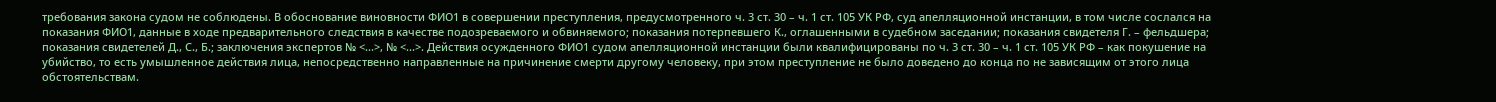требования закона судом не соблюдены. В обоснование виновности ФИО1 в совершении преступления, предусмотренного ч. 3 ст. 30 – ч. 1 ст. 105 УК РФ, суд апелляционной инстанции, в том числе сослался на показания ФИО1, данные в ходе предварительного следствия в качестве подозреваемого и обвиняемого; показания потерпевшего К., оглашенными в судебном заседании; показания свидетеля Г. – фельдшера; показания свидетелей Д., С., Б.; заключения экспертов № <...>, № <...>. Действия осужденного ФИО1 судом апелляционной инстанции были квалифицированы по ч. 3 ст. 30 – ч. 1 ст. 105 УК РФ – как покушение на убийство, то есть умышленное действия лица, непосредственно направленные на причинение смерти другому человеку, при этом преступление не было доведено до конца по не зависящим от этого лица обстоятельствам.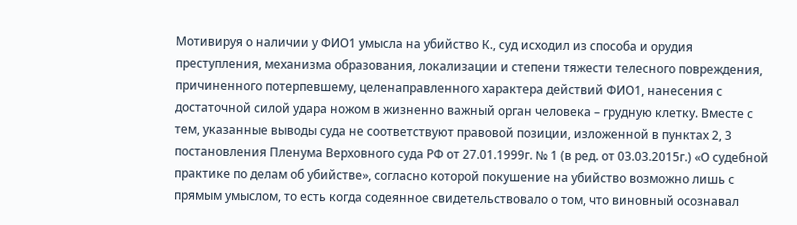Мотивируя о наличии у ФИО1 умысла на убийство К., суд исходил из способа и орудия преступления, механизма образования, локализации и степени тяжести телесного повреждения, причиненного потерпевшему, целенаправленного характера действий ФИО1, нанесения с достаточной силой удара ножом в жизненно важный орган человека – грудную клетку. Вместе с тем, указанные выводы суда не соответствуют правовой позиции, изложенной в пунктах 2, 3 постановления Пленума Верховного суда РФ от 27.01.1999г. № 1 (в ред. от 03.03.2015г.) «О судебной практике по делам об убийстве», согласно которой покушение на убийство возможно лишь с прямым умыслом, то есть когда содеянное свидетельствовало о том, что виновный осознавал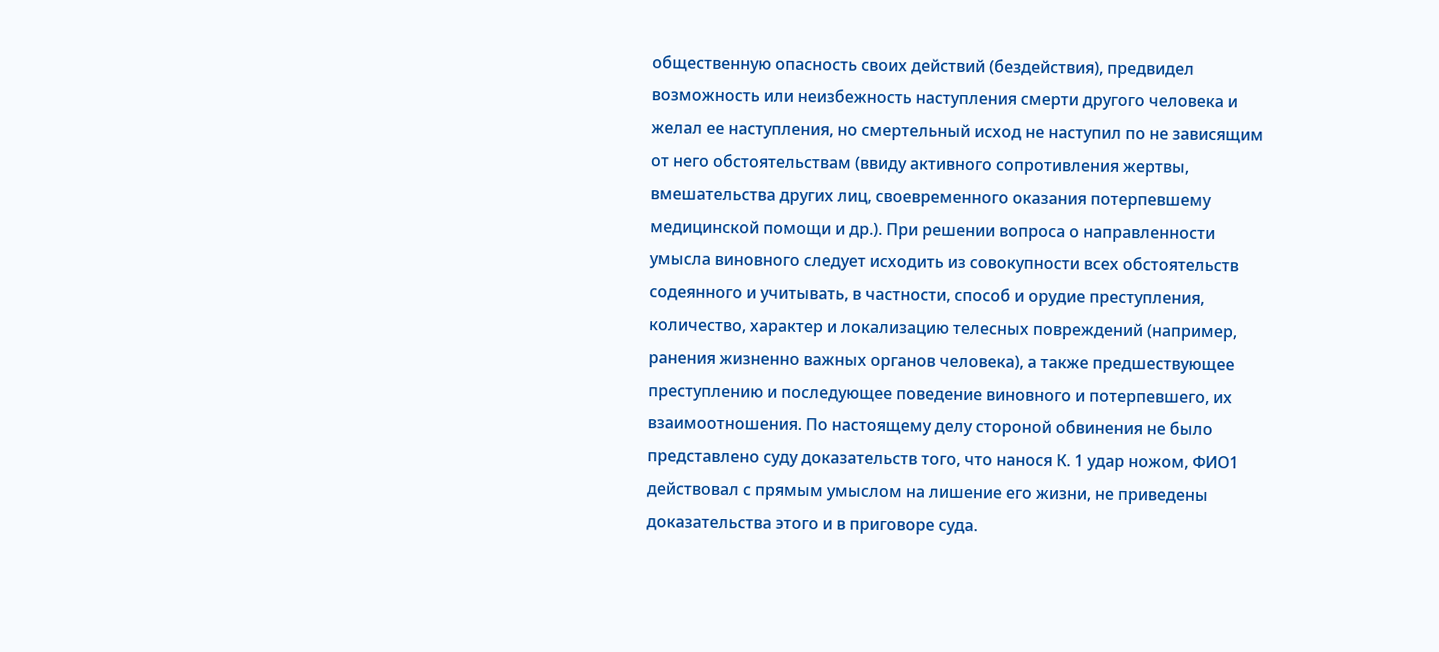общественную опасность своих действий (бездействия), предвидел возможность или неизбежность наступления смерти другого человека и желал ее наступления, но смертельный исход не наступил по не зависящим от него обстоятельствам (ввиду активного сопротивления жертвы, вмешательства других лиц, своевременного оказания потерпевшему медицинской помощи и др.). При решении вопроса о направленности умысла виновного следует исходить из совокупности всех обстоятельств содеянного и учитывать, в частности, способ и орудие преступления, количество, характер и локализацию телесных повреждений (например, ранения жизненно важных органов человека), а также предшествующее преступлению и последующее поведение виновного и потерпевшего, их взаимоотношения. По настоящему делу стороной обвинения не было представлено суду доказательств того, что нанося К. 1 удар ножом, ФИО1 действовал с прямым умыслом на лишение его жизни, не приведены доказательства этого и в приговоре суда.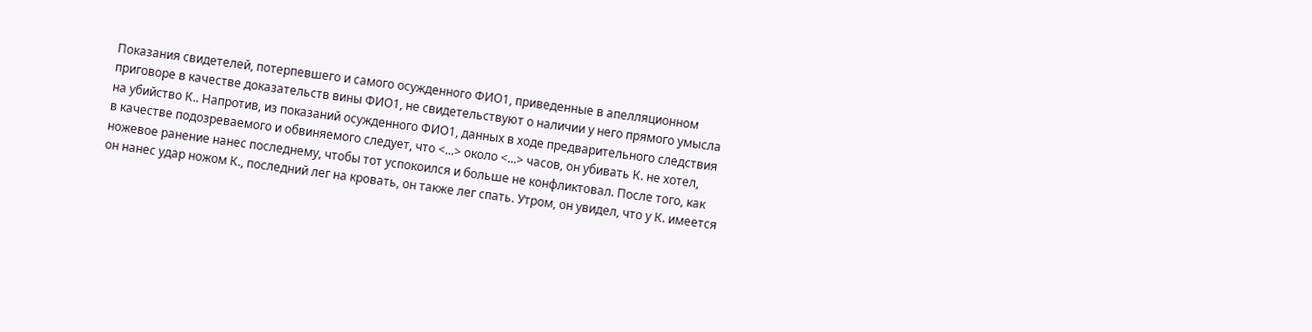Показания свидетелей, потерпевшего и самого осужденного ФИО1, приведенные в апелляционном приговоре в качестве доказательств вины ФИО1, не свидетельствуют о наличии у него прямого умысла на убийство К.. Напротив, из показаний осужденного ФИО1, данных в ходе предварительного следствия в качестве подозреваемого и обвиняемого следует, что <...> около <...> часов, он убивать К. не хотел, ножевое ранение нанес последнему, чтобы тот успокоился и больше не конфликтовал. После того, как он нанес удар ножом К., последний лег на кровать, он также лег спать. Утром, он увидел, что у К. имеется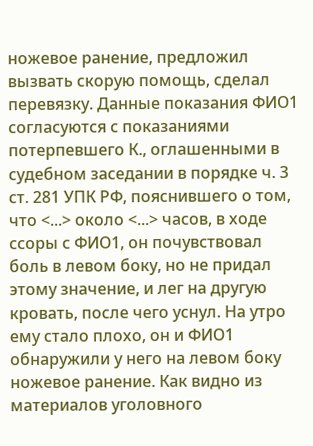ножевое ранение, предложил вызвать скорую помощь, сделал перевязку. Данные показания ФИО1 согласуются с показаниями потерпевшего К., оглашенными в судебном заседании в порядке ч. 3 ст. 281 УПК РФ, пояснившего о том, что <...> около <...> часов, в ходе ссоры с ФИО1, он почувствовал боль в левом боку, но не придал этому значение, и лег на другую кровать, после чего уснул. На утро ему стало плохо, он и ФИО1 обнаружили у него на левом боку ножевое ранение. Как видно из материалов уголовного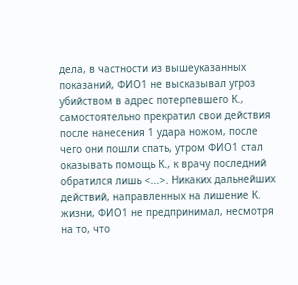дела, в частности из вышеуказанных показаний, ФИО1 не высказывал угроз убийством в адрес потерпевшего К., самостоятельно прекратил свои действия после нанесения 1 удара ножом, после чего они пошли спать, утром ФИО1 стал оказывать помощь К., к врачу последний обратился лишь <...>. Никаких дальнейших действий, направленных на лишение К. жизни, ФИО1 не предпринимал, несмотря на то, что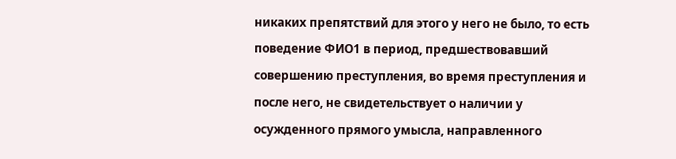никаких препятствий для этого у него не было, то есть поведение ФИО1 в период, предшествовавший совершению преступления, во время преступления и после него, не свидетельствует о наличии у осужденного прямого умысла, направленного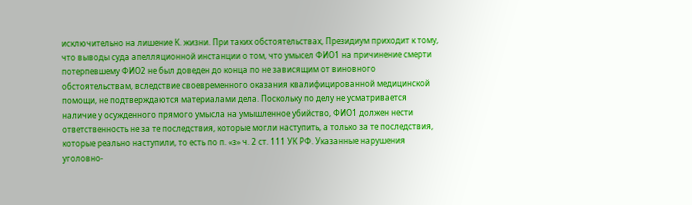исключительно на лишение К. жизни. При таких обстоятельствах, Президиум приходит к тому, что выводы суда апелляционной инстанции о том, что умысел ФИО1 на причинение смерти потерпевшему ФИО2 не был доведен до конца по не зависящим от виновного обстоятельствам, вследствие своевременного оказания квалифицированной медицинской помощи, не подтверждаются материалами дела. Поскольку по делу не усматривается наличие у осужденного прямого умысла на умышленное убийство, ФИО1 должен нести ответственность не за те последствия, которые могли наступить, а только за те последствия, которые реально наступили, то есть по п. «з» ч. 2 ст. 111 УК РФ. Указанные нарушения уголовно-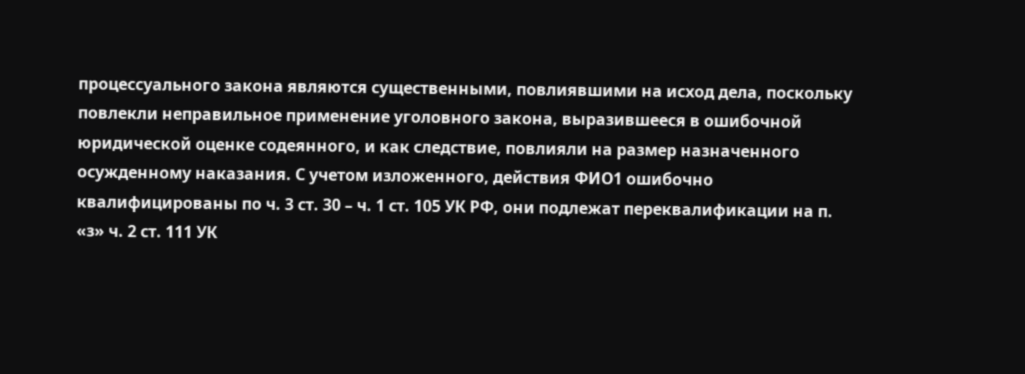процессуального закона являются существенными, повлиявшими на исход дела, поскольку повлекли неправильное применение уголовного закона, выразившееся в ошибочной юридической оценке содеянного, и как следствие, повлияли на размер назначенного осужденному наказания. С учетом изложенного, действия ФИО1 ошибочно квалифицированы по ч. 3 ст. 30 – ч. 1 ст. 105 УК РФ, они подлежат переквалификации на п. «з» ч. 2 ст. 111 УК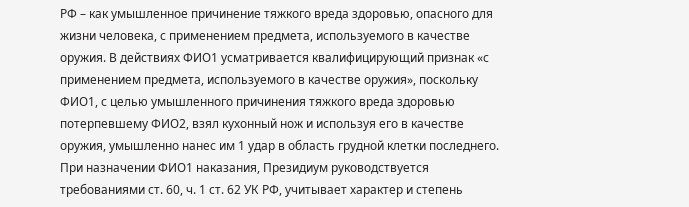РФ – как умышленное причинение тяжкого вреда здоровью, опасного для жизни человека, с применением предмета, используемого в качестве оружия. В действиях ФИО1 усматривается квалифицирующий признак «с применением предмета, используемого в качестве оружия», поскольку ФИО1, с целью умышленного причинения тяжкого вреда здоровью потерпевшему ФИО2, взял кухонный нож и используя его в качестве оружия, умышленно нанес им 1 удар в область грудной клетки последнего. При назначении ФИО1 наказания, Президиум руководствуется требованиями ст. 60, ч. 1 ст. 62 УК РФ, учитывает характер и степень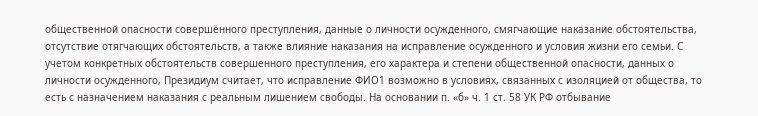общественной опасности совершённого преступления, данные о личности осужденного, смягчающие наказание обстоятельства, отсутствие отягчающих обстоятельств, а также влияние наказания на исправление осужденного и условия жизни его семьи. С учетом конкретных обстоятельств совершенного преступления, его характера и степени общественной опасности, данных о личности осужденного, Президиум считает, что исправление ФИО1 возможно в условиях, связанных с изоляцией от общества, то есть с назначением наказания с реальным лишением свободы. На основании п. «б» ч. 1 ст. 58 УК РФ отбывание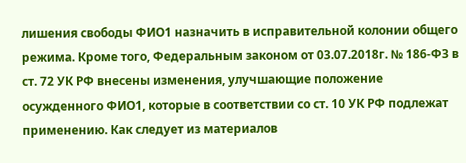лишения свободы ФИО1 назначить в исправительной колонии общего режима. Кроме того, Федеральным законом от 03.07.2018г. № 186-ФЗ в ст. 72 УК РФ внесены изменения, улучшающие положение осужденного ФИО1, которые в соответствии со ст. 10 УК РФ подлежат применению. Как следует из материалов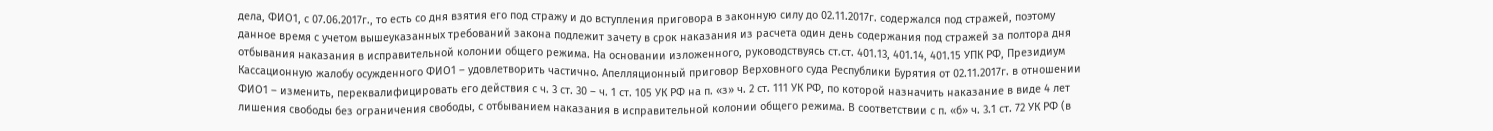дела, ФИО1, с 07.06.2017г., то есть со дня взятия его под стражу и до вступления приговора в законную силу до 02.11.2017г. содержался под стражей, поэтому данное время с учетом вышеуказанных требований закона подлежит зачету в срок наказания из расчета один день содержания под стражей за полтора дня отбывания наказания в исправительной колонии общего режима. На основании изложенного, руководствуясь ст.ст. 401.13, 401.14, 401.15 УПК РФ, Президиум Кассационную жалобу осужденного ФИО1 – удовлетворить частично. Апелляционный приговор Верховного суда Республики Бурятия от 02.11.2017г. в отношении ФИО1 – изменить, переквалифицировать его действия с ч. 3 ст. 30 – ч. 1 ст. 105 УК РФ на п. «з» ч. 2 ст. 111 УК РФ, по которой назначить наказание в виде 4 лет лишения свободы без ограничения свободы, с отбыванием наказания в исправительной колонии общего режима. В соответствии с п. «б» ч. 3.1 ст. 72 УК РФ (в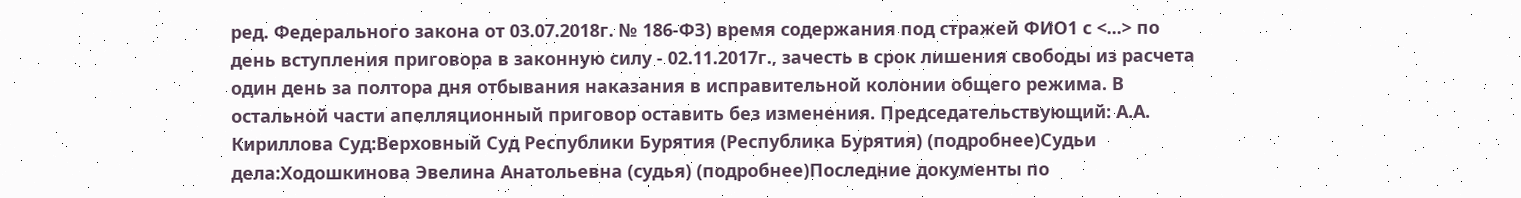ред. Федерального закона от 03.07.2018г. № 186-ФЗ) время содержания под стражей ФИО1 с <...> по день вступления приговора в законную силу - 02.11.2017г., зачесть в срок лишения свободы из расчета один день за полтора дня отбывания наказания в исправительной колонии общего режима. В остальной части апелляционный приговор оставить без изменения. Председательствующий: А.А. Кириллова Суд:Верховный Суд Республики Бурятия (Республика Бурятия) (подробнее)Судьи дела:Ходошкинова Эвелина Анатольевна (судья) (подробнее)Последние документы по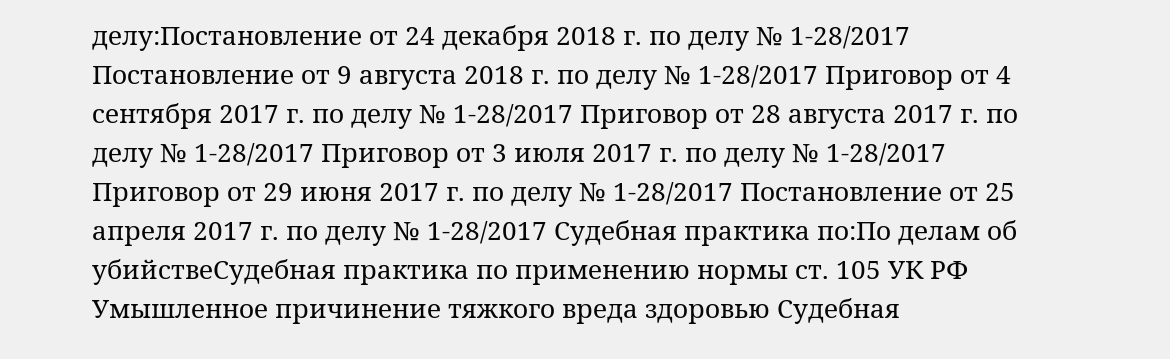делу:Постановление от 24 декабря 2018 г. по делу № 1-28/2017 Постановление от 9 августа 2018 г. по делу № 1-28/2017 Приговор от 4 сентября 2017 г. по делу № 1-28/2017 Приговор от 28 августа 2017 г. по делу № 1-28/2017 Приговор от 3 июля 2017 г. по делу № 1-28/2017 Приговор от 29 июня 2017 г. по делу № 1-28/2017 Постановление от 25 апреля 2017 г. по делу № 1-28/2017 Судебная практика по:По делам об убийствеСудебная практика по применению нормы ст. 105 УК РФ Умышленное причинение тяжкого вреда здоровью Судебная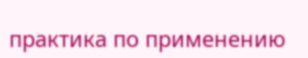практика по применению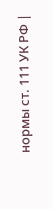нормы ст. 111 УК РФ |